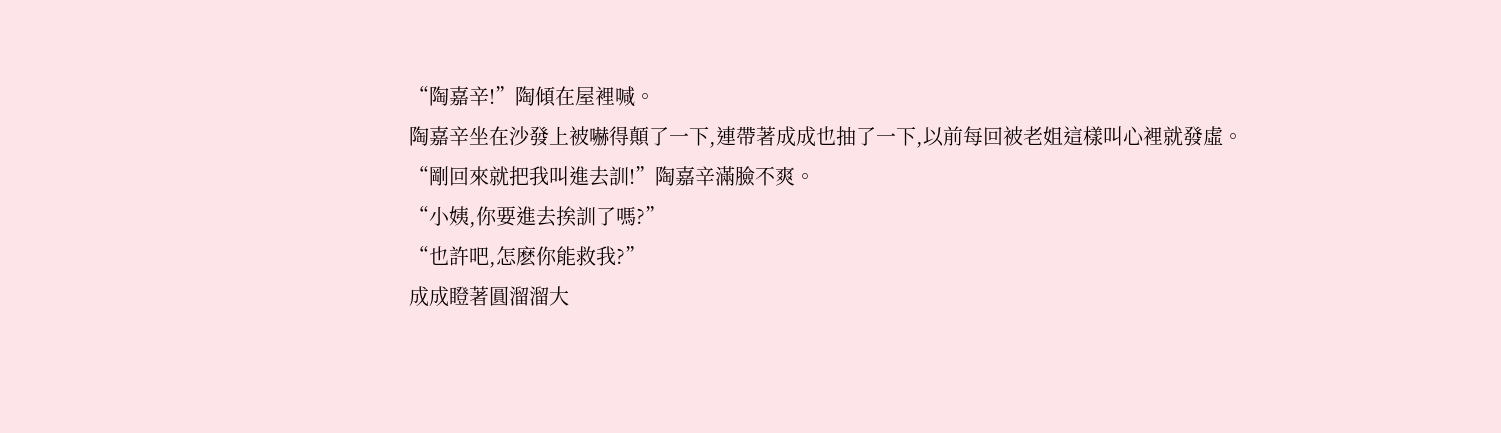“陶嘉辛!”陶傾在屋裡喊。
陶嘉辛坐在沙發上被嚇得顛了一下,連帶著成成也抽了一下,以前每回被老姐這樣叫心裡就發虛。
“剛回來就把我叫進去訓!”陶嘉辛滿臉不爽。
“小姨,你要進去挨訓了嗎?”
“也許吧,怎麽你能救我?”
成成瞪著圓溜溜大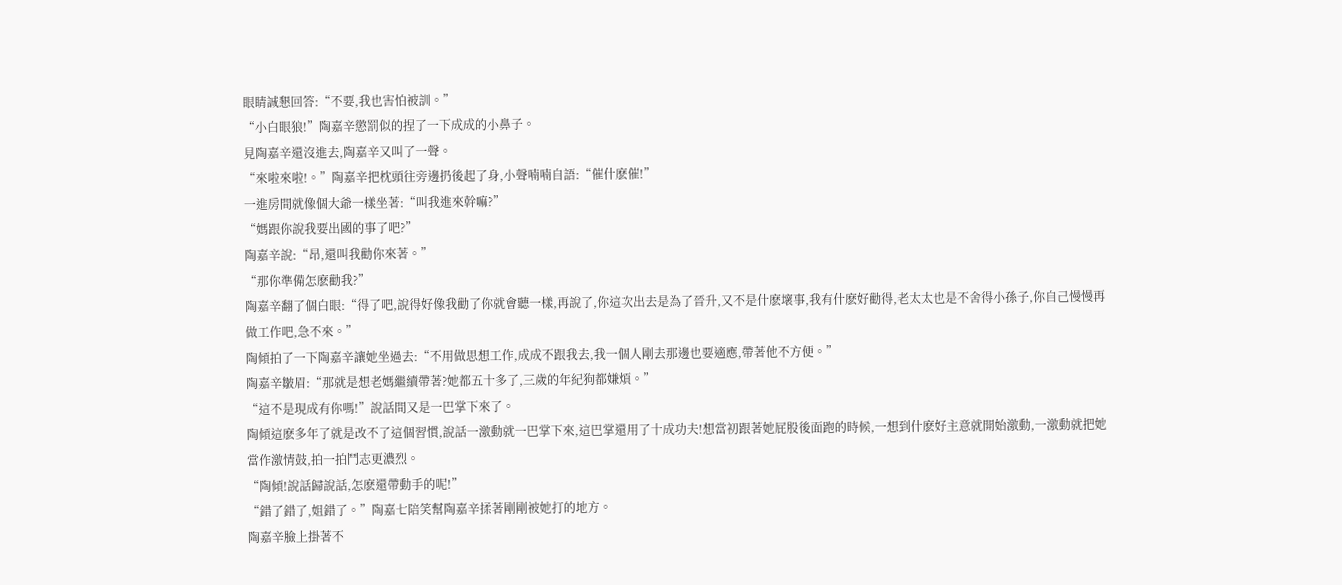眼睛誠懇回答:“不要,我也害怕被訓。”
“小白眼狼!”陶嘉辛懲罰似的捏了一下成成的小鼻子。
見陶嘉辛還沒進去,陶嘉辛又叫了一聲。
“來啦來啦!。”陶嘉辛把枕頭往旁邊扔後起了身,小聲喃喃自語:“催什麽催!”
一進房間就像個大爺一樣坐著:“叫我進來幹嘛?”
“媽跟你說我要出國的事了吧?”
陶嘉辛說:“昂,還叫我勸你來著。”
“那你準備怎麽勸我?”
陶嘉辛翻了個白眼:“得了吧,說得好像我勸了你就會聽一樣,再說了,你這次出去是為了晉升,又不是什麽壞事,我有什麽好勸得,老太太也是不舍得小孫子,你自己慢慢再做工作吧,急不來。”
陶傾拍了一下陶嘉辛讓她坐過去:“不用做思想工作,成成不跟我去,我一個人剛去那邊也要適應,帶著他不方便。”
陶嘉辛皺眉:“那就是想老媽繼續帶著?她都五十多了,三歲的年紀狗都嫌煩。”
“這不是現成有你嗎!”說話間又是一巴掌下來了。
陶傾這麽多年了就是改不了這個習慣,說話一激動就一巴掌下來,這巴掌還用了十成功夫!想當初跟著她屁股後面跑的時候,一想到什麽好主意就開始激動,一激動就把她當作激情鼓,拍一拍鬥志更濃烈。
“陶傾!說話歸說話,怎麽還帶動手的呢!”
“錯了錯了,姐錯了。”陶嘉七陪笑幫陶嘉辛揉著剛剛被她打的地方。
陶嘉辛臉上掛著不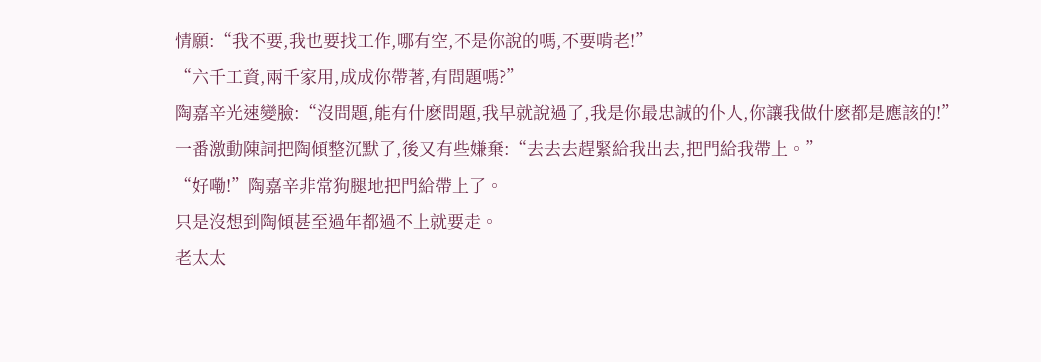情願:“我不要,我也要找工作,哪有空,不是你說的嗎,不要啃老!”
“六千工資,兩千家用,成成你帶著,有問題嗎?”
陶嘉辛光速變臉:“沒問題,能有什麽問題,我早就說過了,我是你最忠誠的仆人,你讓我做什麽都是應該的!”
一番激動陳詞把陶傾整沉默了,後又有些嫌棄:“去去去趕緊給我出去,把門給我帶上。”
“好嘞!”陶嘉辛非常狗腿地把門給帶上了。
只是沒想到陶傾甚至過年都過不上就要走。
老太太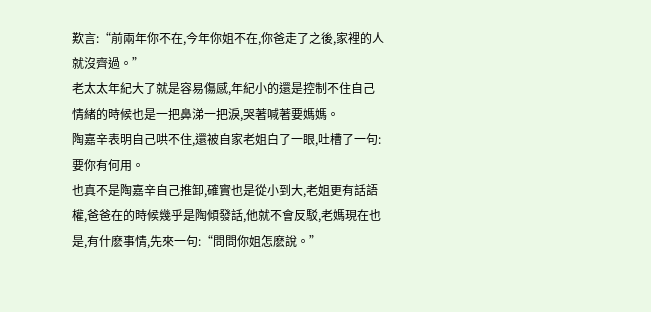歎言:“前兩年你不在,今年你姐不在,你爸走了之後,家裡的人就沒齊過。”
老太太年紀大了就是容易傷感,年紀小的還是控制不住自己情緒的時候也是一把鼻涕一把淚,哭著喊著要媽媽。
陶嘉辛表明自己哄不住,還被自家老姐白了一眼,吐槽了一句:要你有何用。
也真不是陶嘉辛自己推卸,確實也是從小到大,老姐更有話語權,爸爸在的時候幾乎是陶傾發話,他就不會反駁,老媽現在也是,有什麽事情,先來一句:“問問你姐怎麽說。”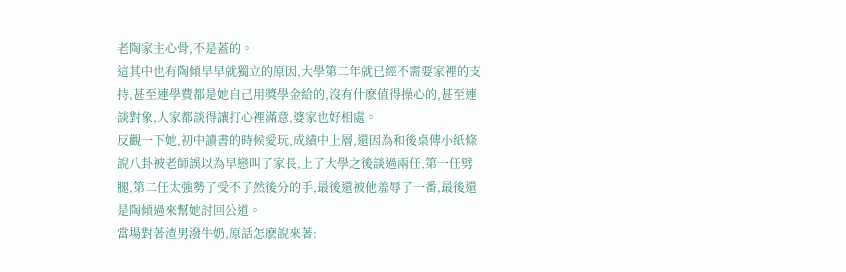老陶家主心骨,不是蓋的。
這其中也有陶傾早早就獨立的原因,大學第二年就已經不需要家裡的支持,甚至連學費都是她自己用獎學金給的,沒有什麽值得操心的,甚至連談對象,人家都談得讓打心裡滿意,婆家也好相處。
反觀一下她,初中讀書的時候愛玩,成績中上層,還因為和後桌傳小紙條說八卦被老師誤以為早戀叫了家長,上了大學之後談過兩任,第一任劈腿,第二任太強勢了受不了然後分的手,最後還被他羞辱了一番,最後還是陶傾過來幫她討回公道。
當場對著渣男潑牛奶,原話怎麽說來著: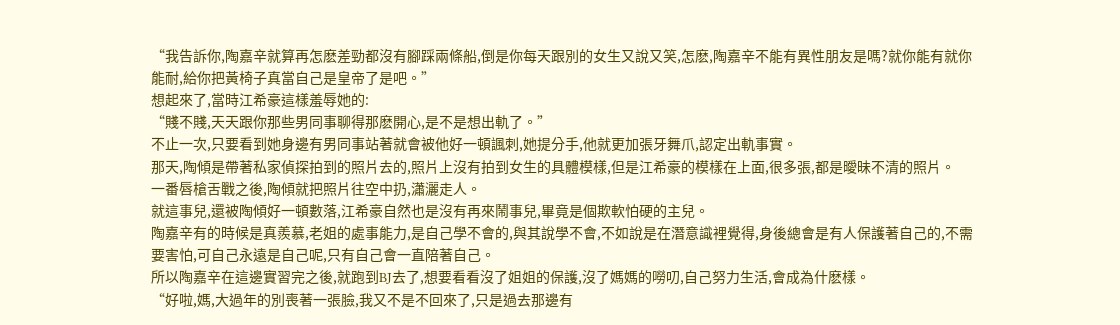“我告訴你,陶嘉辛就算再怎麽差勁都沒有腳踩兩條船,倒是你每天跟別的女生又說又笑,怎麽,陶嘉辛不能有異性朋友是嗎?就你能有就你能耐,給你把黃椅子真當自己是皇帝了是吧。”
想起來了,當時江希豪這樣羞辱她的:
“賤不賤,天天跟你那些男同事聊得那麽開心,是不是想出軌了。”
不止一次,只要看到她身邊有男同事站著就會被他好一頓諷刺,她提分手,他就更加張牙舞爪,認定出軌事實。
那天,陶傾是帶著私家偵探拍到的照片去的,照片上沒有拍到女生的具體模樣,但是江希豪的模樣在上面,很多張,都是曖昧不清的照片。
一番唇槍舌戰之後,陶傾就把照片往空中扔,瀟灑走人。
就這事兒,還被陶傾好一頓數落,江希豪自然也是沒有再來鬧事兒,畢竟是個欺軟怕硬的主兒。
陶嘉辛有的時候是真羨慕,老姐的處事能力,是自己學不會的,與其說學不會,不如說是在潛意識裡覺得,身後總會是有人保護著自己的,不需要害怕,可自己永遠是自己呢,只有自己會一直陪著自己。
所以陶嘉辛在這邊實習完之後,就跑到BJ去了,想要看看沒了姐姐的保護,沒了媽媽的嘮叨,自己努力生活,會成為什麽樣。
“好啦,媽,大過年的別喪著一張臉,我又不是不回來了,只是過去那邊有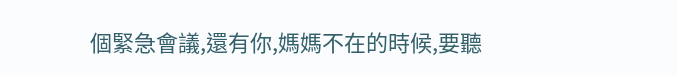個緊急會議,還有你,媽媽不在的時候,要聽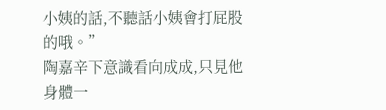小姨的話,不聽話小姨會打屁股的哦。”
陶嘉辛下意識看向成成,只見他身體一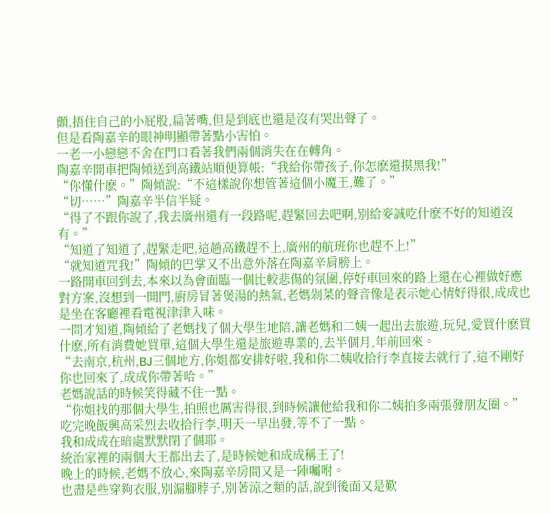顫,捂住自己的小屁股,扁著嘴,但是到底也還是沒有哭出聲了。
但是看陶嘉辛的眼神明顯帶著點小害怕。
一老一小戀戀不舍在門口看著我們兩個消失在在轉角。
陶嘉辛開車把陶傾送到高鐵站順便算帳:“我給你帶孩子,你怎麽還摸黑我!”
“你懂什麽。”陶傾說:“不這樣說你想管著這個小魔王,難了。”
“切……”陶嘉辛半信半疑。
“得了不跟你說了,我去廣州還有一段路呢,趕緊回去吧啊,別給麥誠吃什麽不好的知道沒有。”
“知道了知道了,趕緊走吧,這趟高鐵趕不上,廣州的航班你也趕不上!”
“就知道咒我!”陶傾的巴掌又不出意外落在陶嘉辛肩膀上。
一路開車回到去,本來以為會面臨一個比較悲傷的氛圍,停好車回來的路上還在心裡做好應對方案,沒想到一開門,廚房冒著煲湯的熱氣,老媽剁菜的聲音像是表示她心情好得很,成成也是坐在客廳裡看電視津津入味。
一問才知道,陶傾給了老媽找了個大學生地陪,讓老媽和二姨一起出去旅遊,玩兒,愛買什麽買什麽,所有消費她買單,這個大學生還是旅遊專業的,去半個月,年前回來。
“去南京,杭州,BJ三個地方,你姐都安排好啦,我和你二姨收拾行李直接去就行了,這不剛好你也回來了,成成你帶著哈。”
老媽說話的時候笑得藏不住一點。
“你姐找的那個大學生,拍照也厲害得很,到時候讓他給我和你二姨拍多兩張發朋友圈。”
吃完晚飯興高采烈去收拾行李,明天一早出發,等不了一點。
我和成成在暗處默默閉了個耶。
統治家裡的兩個大王都出去了,是時候她和成成稱王了!
晚上的時候,老媽不放心,來陶嘉辛房間又是一陣囑咐。
也盡是些穿夠衣服,別漏腳脖子,別著涼之類的話,說到後面又是歎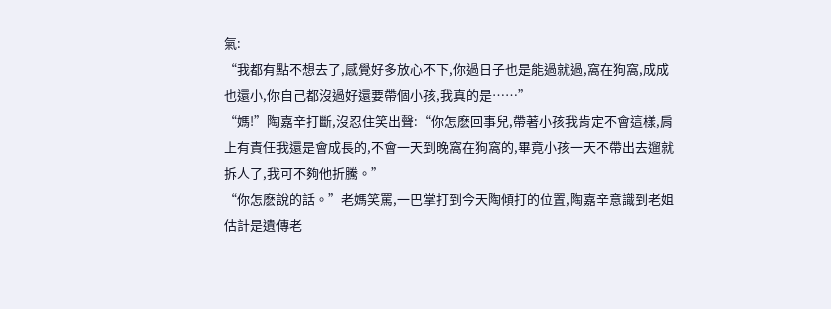氣:
“我都有點不想去了,感覺好多放心不下,你過日子也是能過就過,窩在狗窩,成成也還小,你自己都沒過好還要帶個小孩,我真的是……”
“媽!”陶嘉辛打斷,沒忍住笑出聲:“你怎麽回事兒,帶著小孩我肯定不會這樣,肩上有責任我還是會成長的,不會一天到晚窩在狗窩的,畢竟小孩一天不帶出去遛就拆人了,我可不夠他折騰。”
“你怎麽說的話。”老媽笑罵,一巴掌打到今天陶傾打的位置,陶嘉辛意識到老姐估計是遺傳老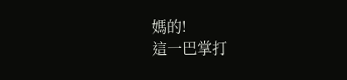媽的!
這一巴掌打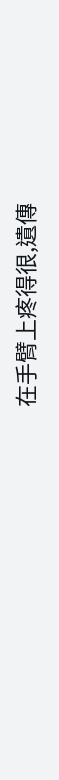在手臂上疼得很,遺傳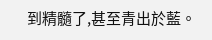到精髓了,甚至青出於藍。